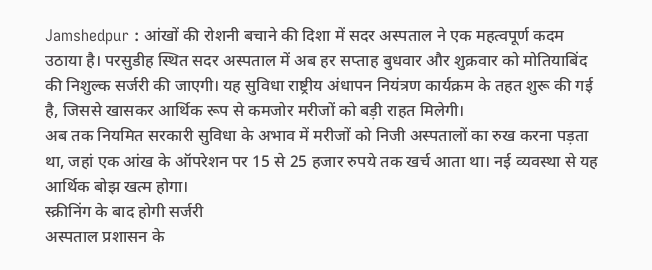Jamshedpur : आंखों की रोशनी बचाने की दिशा में सदर अस्पताल ने एक महत्वपूर्ण कदम उठाया है। परसुडीह स्थित सदर अस्पताल में अब हर सप्ताह बुधवार और शुक्रवार को मोतियाबिंद की निशुल्क सर्जरी की जाएगी। यह सुविधा राष्ट्रीय अंधापन नियंत्रण कार्यक्रम के तहत शुरू की गई है, जिससे खासकर आर्थिक रूप से कमजोर मरीजों को बड़ी राहत मिलेगी।
अब तक नियमित सरकारी सुविधा के अभाव में मरीजों को निजी अस्पतालों का रुख करना पड़ता था, जहां एक आंख के ऑपरेशन पर 15 से 25 हजार रुपये तक खर्च आता था। नई व्यवस्था से यह आर्थिक बोझ खत्म होगा।
स्क्रीनिंग के बाद होगी सर्जरी
अस्पताल प्रशासन के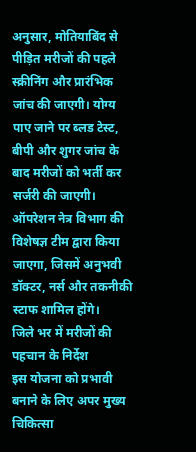अनुसार, मोतियाबिंद से पीड़ित मरीजों की पहले स्क्रीनिंग और प्रारंभिक जांच की जाएगी। योग्य पाए जाने पर ब्लड टेस्ट, बीपी और शुगर जांच के बाद मरीजों को भर्ती कर सर्जरी की जाएगी। ऑपरेशन नेत्र विभाग की विशेषज्ञ टीम द्वारा किया जाएगा, जिसमें अनुभवी डॉक्टर, नर्स और तकनीकी स्टाफ शामिल होंगे।
जिले भर में मरीजों की पहचान के निर्देश
इस योजना को प्रभावी बनाने के लिए अपर मुख्य चिकित्सा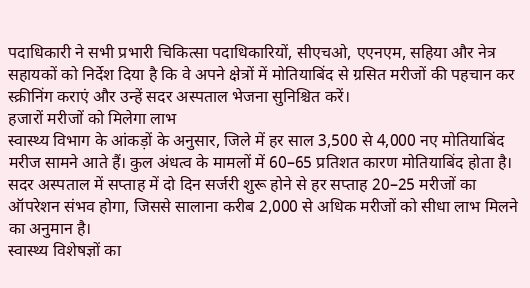पदाधिकारी ने सभी प्रभारी चिकित्सा पदाधिकारियों, सीएचओ, एएनएम, सहिया और नेत्र सहायकों को निर्देश दिया है कि वे अपने क्षेत्रों में मोतियाबिंद से ग्रसित मरीजों की पहचान कर स्क्रीनिंग कराएं और उन्हें सदर अस्पताल भेजना सुनिश्चित करें।
हजारों मरीजों को मिलेगा लाभ
स्वास्थ्य विभाग के आंकड़ों के अनुसार, जिले में हर साल 3,500 से 4,000 नए मोतियाबिंद मरीज सामने आते हैं। कुल अंधत्व के मामलों में 60–65 प्रतिशत कारण मोतियाबिंद होता है। सदर अस्पताल में सप्ताह में दो दिन सर्जरी शुरू होने से हर सप्ताह 20–25 मरीजों का ऑपरेशन संभव होगा, जिससे सालाना करीब 2,000 से अधिक मरीजों को सीधा लाभ मिलने का अनुमान है।
स्वास्थ्य विशेषज्ञों का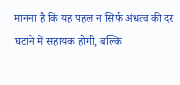मानना है कि यह पहल न सिर्फ अंधत्व की दर घटाने में सहायक होगी, बल्कि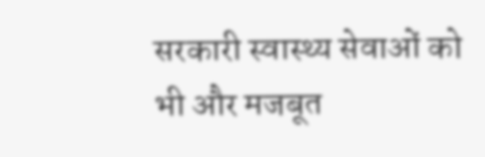सरकारी स्वास्थ्य सेवाओं को भी और मजबूत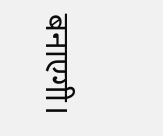बनाएगी।